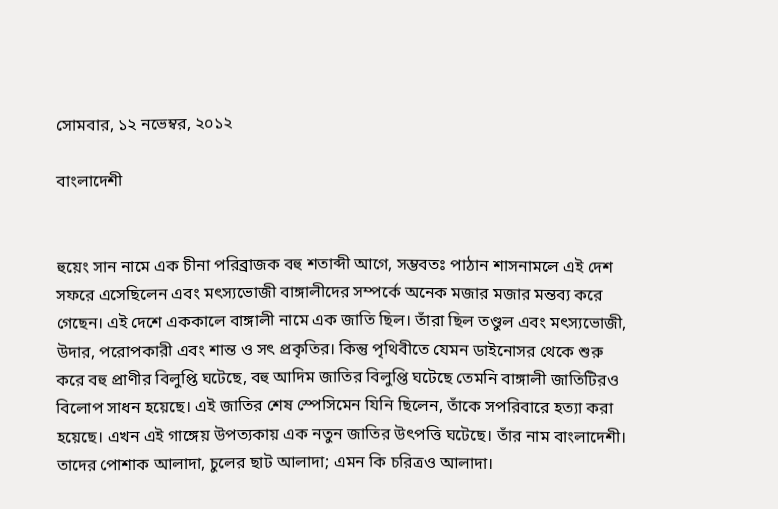সোমবার, ১২ নভেম্বর, ২০১২

বাংলাদেশী


হুয়েং সান নামে এক চীনা পরিব্রাজক বহু শতাব্দী আগে, সম্ভবতঃ পাঠান শাসনামলে এই দেশ  সফরে এসেছিলেন এবং মৎস্যভোজী বাঙ্গালীদের সম্পর্কে অনেক মজার মজার মন্তব্য করে গেছেন। এই দেশে এককালে বাঙ্গালী নামে এক জাতি ছিল। তাঁরা ছিল তণ্ডুল এবং মৎস্যভোজী, উদার, পরোপকারী এবং শান্ত ও সৎ প্রকৃতির। কিন্তু পৃথিবীতে যেমন ডাইনোসর থেকে শুরু করে বহু প্রাণীর বিলুপ্তি ঘটেছে, বহু আদিম জাতির বিলুপ্তি ঘটেছে তেমনি বাঙ্গালী জাতিটিরও বিলোপ সাধন হয়েছে। এই জাতির শেষ স্পেসিমেন যিনি ছিলেন, তাঁকে সপরিবারে হত্যা করা হয়েছে। এখন এই গাঙ্গেয় উপত্যকায় এক নতুন জাতির উৎপত্তি ঘটেছে। তাঁর নাম বাংলাদেশী। তাদের পোশাক আলাদা, চুলের ছাট আলাদা; এমন কি চরিত্রও আলাদা।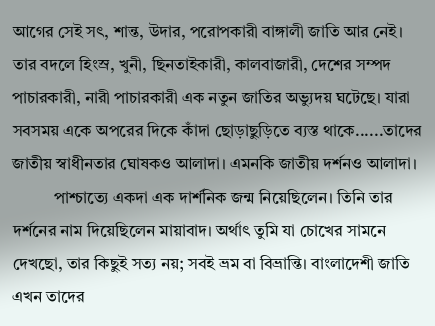আগের সেই সৎ, শান্ত, উদার, পরোপকারী বাঙ্গালী জাতি আর নেই। তার বদলে হিংস্র, খুনী, ছিনতাইকারী, কালবাজারী, দেশের সম্পদ পাচারকারী, নারী পাচারকারী এক নতুন জাতির অভ্যুদয় ঘটেছে। যারা সবসময় একে অপরের দিকে কাঁদা ছোড়াছুড়িতে ব্যস্ত থাকে......তাদের জাতীয় স্বাধীনতার ঘোষকও আলাদা। এমনকি জাতীয় দর্শনও আলাদা।
          পাশ্চাত্যে একদা এক দার্শনিক জন্ম নিয়েছিলেন। তিনি তার দর্শনের নাম দিয়েছিলেন মায়াবাদ। অর্থাৎ তুমি যা চোখের সামনে দেখছো, তার কিছুই সত্য নয়; সবই ভ্রম বা বিভ্রান্তি। বাংলাদেশী জাতি এখন তাদের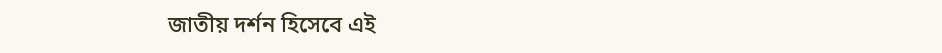জাতীয় দর্শন হিসেবে এই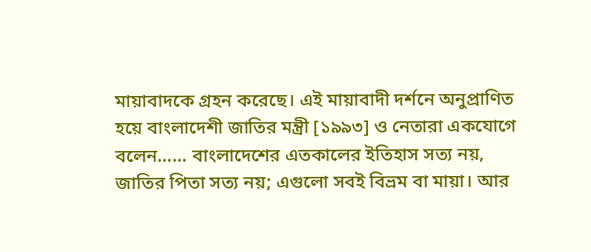মায়াবাদকে গ্রহন করেছে। এই মায়াবাদী দর্শনে অনুপ্রাণিত হয়ে বাংলাদেশী জাতির মন্ত্রী [১৯৯৩] ও নেতারা একযোগে বলেন…… বাংলাদেশের এতকালের ইতিহাস সত্য নয়, জাতির পিতা সত্য নয়; এগুলো সবই বিভ্রম বা মায়া। আর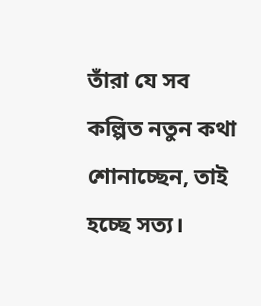তাঁরা যে সব কল্পিত নতুন কথা শোনাচ্ছেন, তাই হচ্ছে সত্য।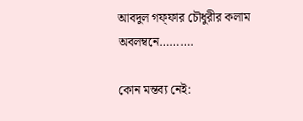আবদুল গফ্ফার চৌধুরীর কলাম অবলম্বনে……….

কোন মন্তব্য নেই: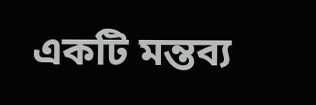একটি মন্তব্য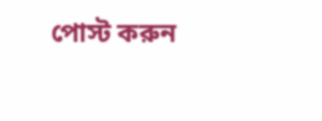পোস্ট করুন